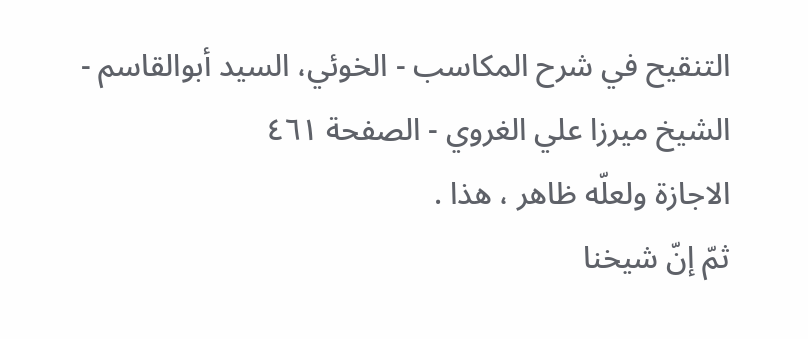التنقيح في شرح المكاسب - الخوئي، السيد أبوالقاسم - الشيخ ميرزا علي الغروي - الصفحة ٤٦١
الاجازة ولعلّه ظاهر ، هذا .
ثمّ إنّ شيخنا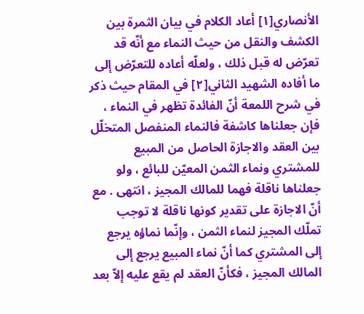الأنصاري[١] أعاد الكلام في بيان الثمرة بين الكشف والنقل من حيث النماء مع أنّه قد تعرّض له قبل ذلك ، ولعلّه أعاده للتعرّض إلى ما أفاده الشهيد الثاني[٢] في المقام حيث ذكر في شرح اللمعة أنّ الفائدة تظهر في النماء ، فإن جعلناها كاشفة فالنماء المنفصل المتخلّل بين العقد والاجازة الحاصل من المبيع للمشتري ونماء الثمن المعيّن للبائع ، ولو جعلناها ناقلة فهما للمالك المجيز ، انتهى . مع أنّ الاجازة على تقدير كونها ناقلة لا توجب تملّك المجيز لنماء الثمن ، وإنّما نماؤه يرجع إلى المشتري كما أنّ نماء المبيع يرجع إلى المالك المجيز ، فكأنّ العقد لم يقع عليه إلاّ بعد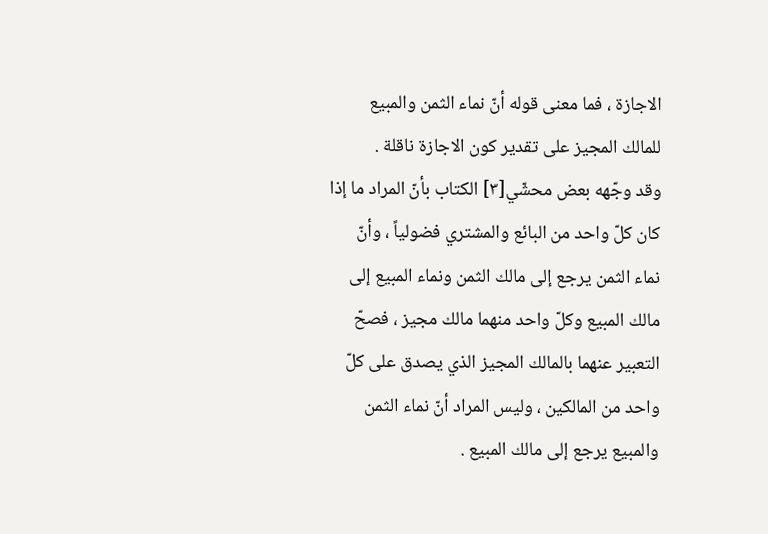الاجازة ، فما معنى قوله أنّ نماء الثمن والمبيع للمالك المجيز على تقدير كون الاجازة ناقلة .
وقد وجّهه بعض محشّي[٣] الكتاب بأنّ المراد ما إذا كان كلّ واحد من البائع والمشتري فضولياً ، وأنّ نماء الثمن يرجع إلى مالك الثمن ونماء المبيع إلى مالك المبيع وكلّ واحد منهما مالك مجيز ، فصحّ التعبير عنهما بالمالك المجيز الذي يصدق على كلّ واحد من المالكين ، وليس المراد أنّ نماء الثمن والمبيع يرجع إلى مالك المبيع .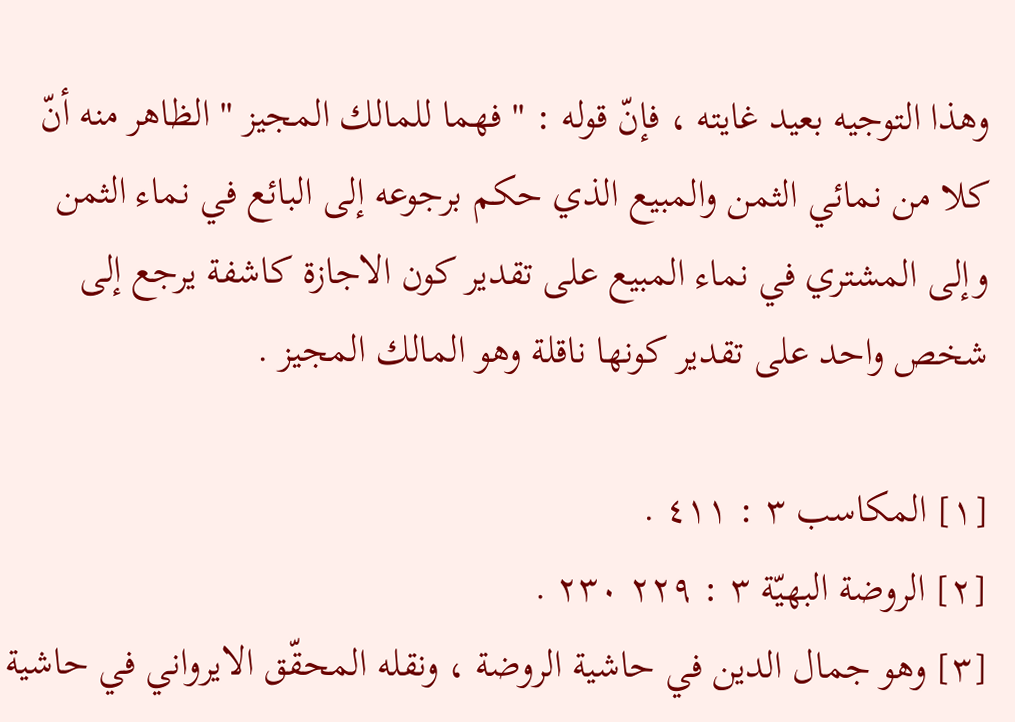وهذا التوجيه بعيد غايته ، فإنّ قوله : " فهما للمالك المجيز " الظاهر منه أنّ كلا من نمائي الثمن والمبيع الذي حكم برجوعه إلى البائع في نماء الثمن وإلى المشتري في نماء المبيع على تقدير كون الاجازة كاشفة يرجع إلى شخص واحد على تقدير كونها ناقلة وهو المالك المجيز .

[١] المكاسب ٣ : ٤١١ .
[٢] الروضة البهيّة ٣ : ٢٢٩ ٢٣٠ .
[٣] وهو جمال الدين في حاشية الروضة ، ونقله المحقّق الايرواني في حاشية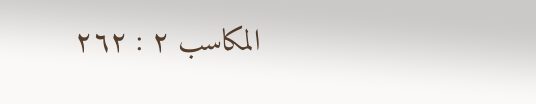المكاسب ٢ : ٢٦٢